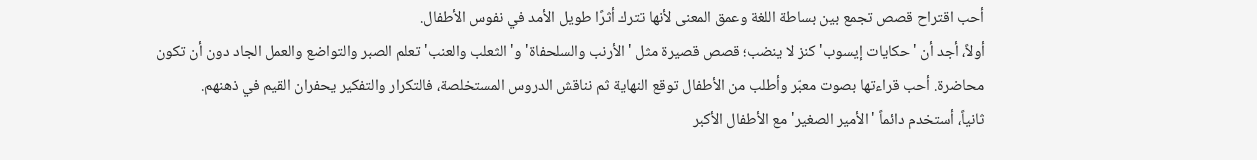أحب اقتراح قصص تجمع بين بساطة اللغة وعمق المعنى لأنها تترك أثرًا طويل الأمد في نفوس الأطفال.
أولاً، أجد أن 'حكايات إيسوب' كنز لا ينضب؛ قصص قصيرة مثل 'الأرنب والسلحفاة' و'الثعلب والعنب' تعلم الصبر والتواضع والعمل الجاد دون أن تكون محاضرة. أحب قراءتها بصوت معبّر وأطلب من الأطفال توقع النهاية ثم نناقش الدروس المستخلصة، فالتكرار والتفكير يحفران القيم في ذهنهم.
ثانياً، أستخدم دائماً 'الأمير الصغير' مع الأطفال الأكبر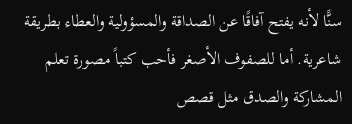سنًّا لأنه يفتح آفاقًا عن الصداقة والمسؤولية والعطاء بطريقة شاعرية. أما للصفوف الأصغر فأحب كتباً مصورة تعلم المشاركة والصدق مثل قصص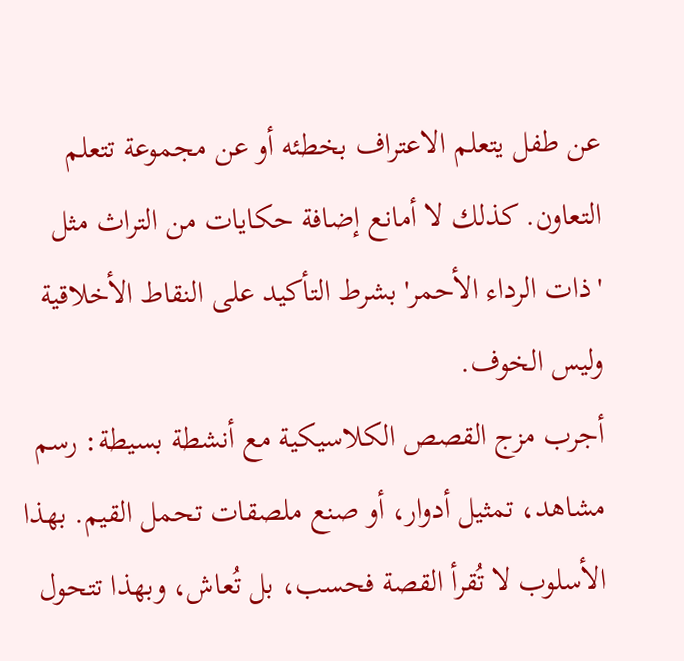عن طفل يتعلم الاعتراف بخطئه أو عن مجموعة تتعلم التعاون. كذلك لا أمانع إضافة حكايات من التراث مثل 'ذات الرداء الأحمر' بشرط التأكيد على النقاط الأخلاقية وليس الخوف.
أجرب مزج القصص الكلاسيكية مع أنشطة بسيطة: رسم مشاهد، تمثيل أدوار، أو صنع ملصقات تحمل القيم. بهذا الأسلوب لا تُقرأ القصة فحسب، بل تُعاش، وبهذا تتحول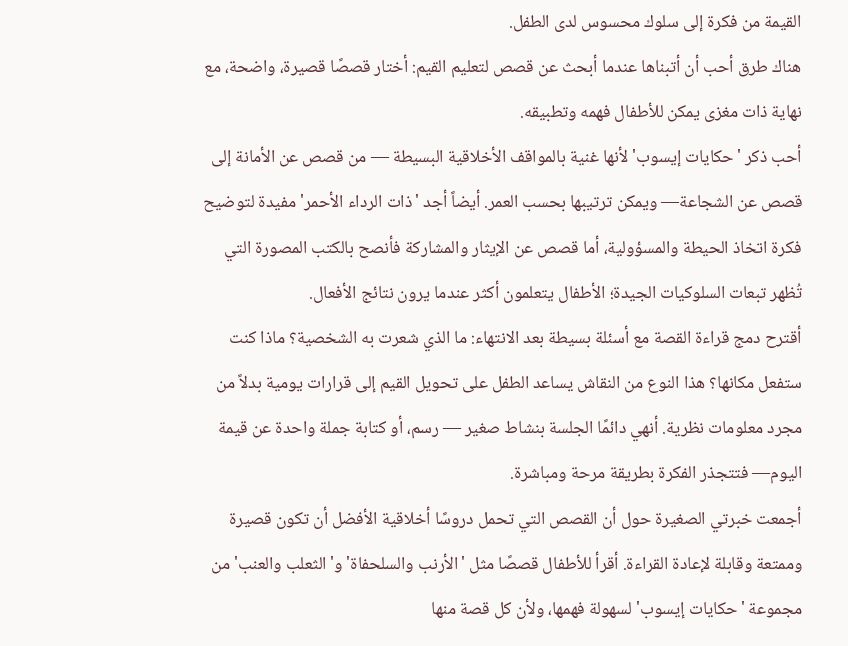القيمة من فكرة إلى سلوك محسوس لدى الطفل.
هناك طرق أحب أن أتبناها عندما أبحث عن قصص لتعليم القيم: أختار قصصًا قصيرة، واضحة، مع نهاية ذات مغزى يمكن للأطفال فهمه وتطبيقه.
أحب ذكر 'حكايات إيسوب' لأنها غنية بالمواقف الأخلاقية البسيطة — من قصص عن الأمانة إلى قصص عن الشجاعة— ويمكن ترتيبها بحسب العمر. أيضاً أجد 'ذات الرداء الأحمر' مفيدة لتوضيح فكرة اتخاذ الحيطة والمسؤولية، أما قصص عن الإيثار والمشاركة فأنصح بالكتب المصورة التي تُظهر تبعات السلوكيات الجيدة؛ الأطفال يتعلمون أكثر عندما يرون نتائج الأفعال.
أقترح دمج قراءة القصة مع أسئلة بسيطة بعد الانتهاء: ما الذي شعرت به الشخصية؟ ماذا كنت ستفعل مكانها؟ هذا النوع من النقاش يساعد الطفل على تحويل القيم إلى قرارات يومية بدلاً من مجرد معلومات نظرية. أنهي دائمًا الجلسة بنشاط صغير — رسم، أو كتابة جملة واحدة عن قيمة اليوم— فتتجذر الفكرة بطريقة مرحة ومباشرة.
أجمعت خبرتي الصغيرة حول أن القصص التي تحمل دروسًا أخلاقية الأفضل أن تكون قصيرة وممتعة وقابلة لإعادة القراءة. أقرأ للأطفال قصصًا مثل 'الأرنب والسلحفاة' و'الثعلب والعنب' من مجموعة 'حكايات إيسوب' لسهولة فهمها، ولأن كل قصة منها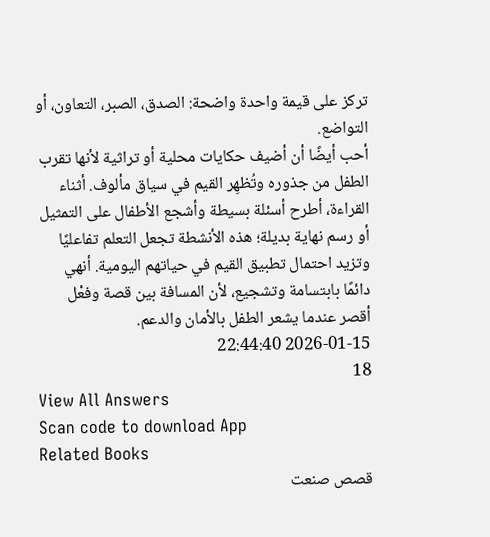تركز على قيمة واحدة واضحة: الصدق، الصبر، التعاون، أو التواضع.
أحب أيضًا أن أضيف حكايات محلية أو تراثية لأنها تقرب الطفل من جذوره وتُظهِر القيم في سياق مألوف. أثناء القراءة، أطرح أسئلة بسيطة وأشجع الأطفال على التمثيل أو رسم نهاية بديلة؛ هذه الأنشطة تجعل التعلم تفاعليًا وتزيد احتمال تطبيق القيم في حياتهم اليومية. أنهي دائمًا بابتسامة وتشجيع، لأن المسافة بين قصة وفعْل أقصر عندما يشعر الطفل بالأمان والدعم.
2026-01-15 22:44:40
18
View All Answers
Scan code to download App
Related Books
قصص صنعت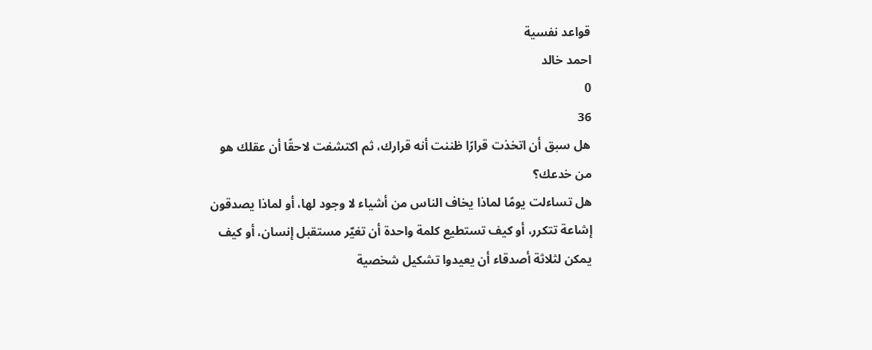قواعد نفسية
احمد خالد
0
36
هل سبق أن اتخذت قرارًا ظننت أنه قرارك، ثم اكتشفت لاحقًا أن عقلك هو من خدعك؟
هل تساءلت يومًا لماذا يخاف الناس من أشياء لا وجود لها، أو لماذا يصدقون إشاعة تتكرر، أو كيف تستطيع كلمة واحدة أن تغيّر مستقبل إنسان، أو كيف يمكن لثلاثة أصدقاء أن يعيدوا تشكيل شخصية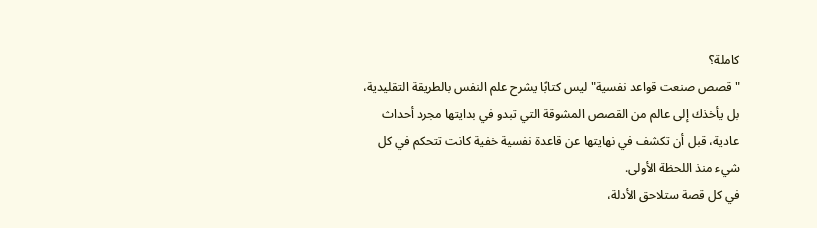كاملة؟
"قصص صنعت قواعد نفسية" ليس كتابًا يشرح علم النفس بالطريقة التقليدية، بل يأخذك إلى عالم من القصص المشوقة التي تبدو في بدايتها مجرد أحداث عادية، قبل أن تكشف في نهايتها عن قاعدة نفسية خفية كانت تتحكم في كل شيء منذ اللحظة الأولى.
في كل قصة ستلاحق الأدلة،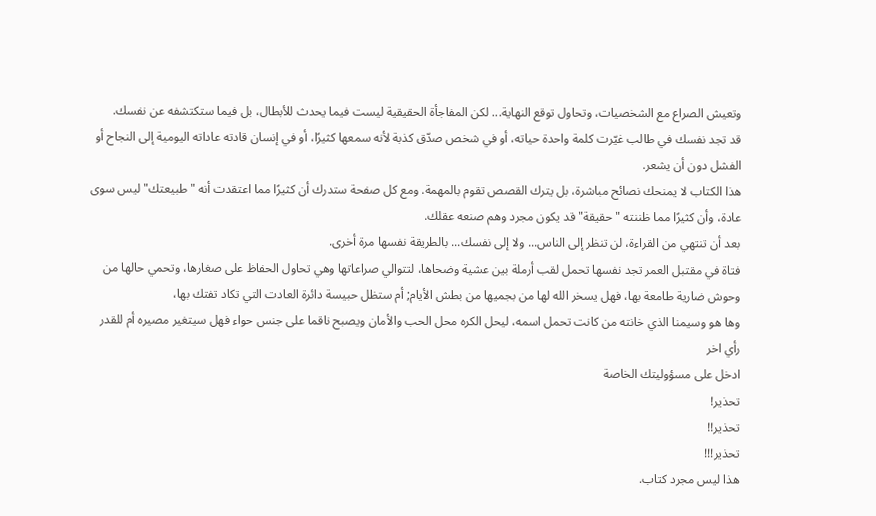وتعيش الصراع مع الشخصيات، وتحاول توقع النهاية... لكن المفاجأة الحقيقية ليست فيما يحدث للأبطال، بل فيما ستكتشفه عن نفسك.
قد تجد نفسك في طالب غيّرت كلمة واحدة حياته، أو في شخص صدّق كذبة لأنه سمعها كثيرًا، أو في إنسان قادته عاداته اليومية إلى النجاح أو الفشل دون أن يشعر.
هذا الكتاب لا يمنحك نصائح مباشرة، بل يترك القصص تقوم بالمهمة. ومع كل صفحة ستدرك أن كثيرًا مما اعتقدت أنه "طبيعتك" ليس سوى عادة، وأن كثيرًا مما ظننته "حقيقة" قد يكون مجرد وهم صنعه عقلك.
بعد أن تنتهي من القراءة، لن تنظر إلى الناس... ولا إلى نفسك... بالطريقة نفسها مرة أخرى.
فتاة في مقتبل العمر تجد نفسها تحمل لقب أرملة بين عشية وضحاها، لتتوالي صراعاتها وهي تحاول الحفاظ على صغارها، وتحمي حالها من وحوش ضارية طامعة بها، فهل يسخر الله لها من بجميها من بطش الأيام; أم ستظل حبيسة دائرة العادت التي تكاد تفتك بها،
وها هو وسيمنا الذي خانته من كانت تحمل اسمه، ليحل الكره محل الحب والأمان ويصبح ناقما على جنس حواء فهل سيتغير مصيره أم للقدر رأي اخر
ادخل على مسؤوليتك الخاصة
تحذير!
تحذير!!
تحذير!!!
هذا ليس مجرد كتاب.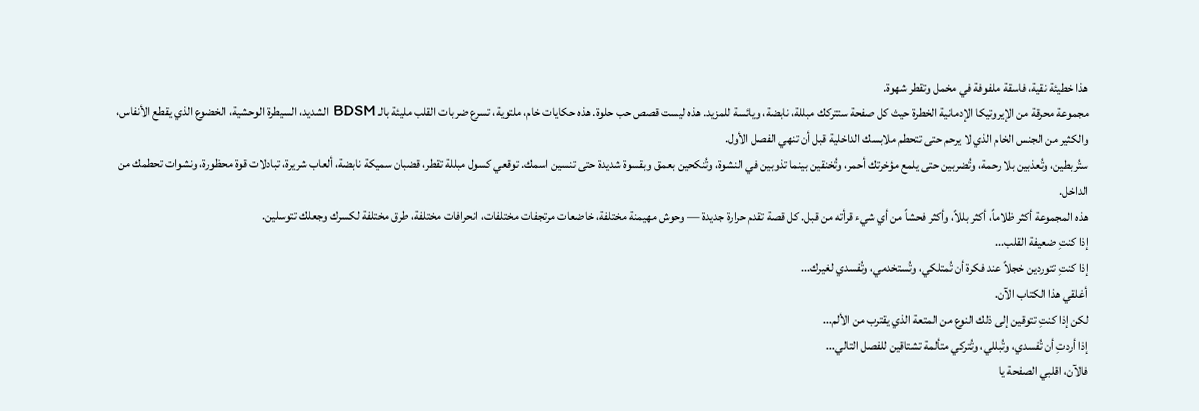هذا خطيئة نقية، فاسقة ملفوفة في مخمل وتقطر شهوة.
مجموعة محرقة من الإيروتيكا الإدمانية الخطرة حيث كل صفحة ستتركك مبللة، نابضة، ويائسة للمزيد. هذه ليست قصص حب حلوة. هذه حكايات خام، ملتوية، تسرع ضربات القلب مليئة بالـ BDSM الشديد، السيطرة الوحشية، الخضوع الذي يقطع الأنفاس، والكثير من الجنس الخام الذي لا يرحم حتى تتحطم ملابسك الداخلية قبل أن تنهي الفصل الأول.
ستُربطين، وتُعذبين بلا رحمة، وتُضربين حتى يلمع مؤخرتك أحمر، وتُخنقين بينما تذوبين في النشوة، وتُنكحين بعمق وبقسوة شديدة حتى تنسين اسمك. توقعي كسول مبللة تقطر، قضبان سميكة نابضة، ألعاب شريرة، تبادلات قوة محظورة، ونشوات تحطمك من الداخل.
هذه المجموعة أكثر ظلاماً، أكثر بللاً، وأكثر فحشاً من أي شيء قرأته من قبل. كل قصة تقدم حرارة جديدة — وحوش مهيمنة مختلفة، خاضعات مرتجفات مختلفات، انحرافات مختلفة، طرق مختلفة لكسرك وجعلك تتوسلين.
إذا كنتِ ضعيفة القلب...
إذا كنتِ تتوردين خجلاً عند فكرة أن تُمتلكي، وتُستخدمي، وتُفسدي لغيرك...
أغلقي هذا الكتاب الآن.
لكن إذا كنتِ تتوقين إلى ذلك النوع من المتعة الذي يقترب من الألم...
إذا أردتِ أن تُفسدي، وتُبللي، وتُتركي متألمة تشتاقين للفصل التالي...
فالآن، اقلبي الصفحة يا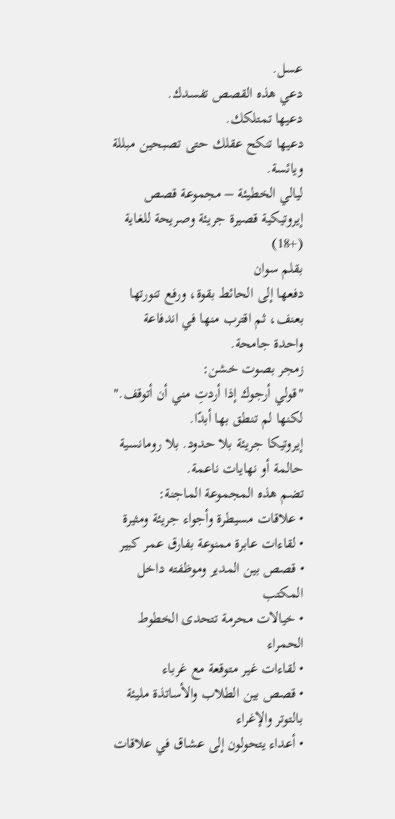عسل.
دعي هذه القصص تفسدك.
دعيها تمتلكك.
دعيها تنكح عقلك حتى تصبحين مبللة ويائسة.
ليالي الخطيئة – مجموعة قصص إيروتيكية قصيرة جريئة وصريحة للغاية (+18)
بقلم سوان
دفعها إلى الحائط بقوة، ورفع تنورتها بعنف، ثم اقترب منها في اندفاعة واحدة جامحة.
زمجر بصوت خشن:
"قولي أرجوك إذا أردتِ مني أن أتوقف."
لكنها لم تنطق بها أبدًا.
إيروتيكا جريئة بلا حدود. بلا رومانسية حالمة أو نهايات ناعمة.
تضم هذه المجموعة الماجنة:
• علاقات مسيطرة وأجواء جريئة ومثيرة
• لقاءات عابرة ممنوعة بفارق عمر كبير
• قصص بين المدير وموظفته داخل المكتب
• خيالات محرمة تتحدى الخطوط الحمراء
• لقاءات غير متوقعة مع غرباء
• قصص بين الطلاب والأساتذة مليئة بالتوتر والإغراء
• أعداء يتحولون إلى عشاق في علاقات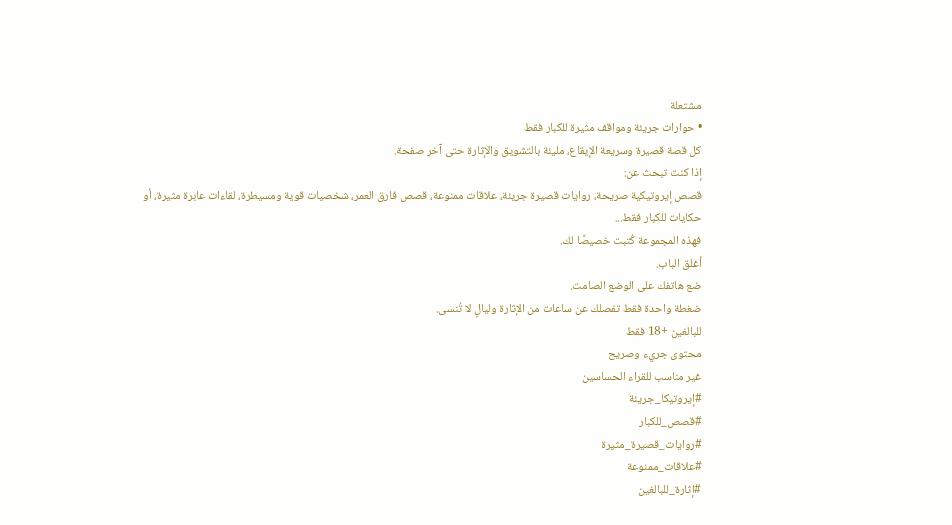مشتعلة
• حوارات جريئة ومواقف مثيرة للكبار فقط
كل قصة قصيرة وسريعة الإيقاع، مليئة بالتشويق والإثارة حتى آخر صفحة.
إذا كنت تبحث عن:
قصص إيروتيكية صريحة، روايات قصيرة جريئة، علاقات ممنوعة، قصص فارق العمر، شخصيات قوية ومسيطرة، لقاءات عابرة مثيرة، أو حكايات للكبار فقط...
فهذه المجموعة كُتبت خصيصًا لك.
أغلق الباب.
ضع هاتفك على الوضع الصامت.
ضغطة واحدة فقط تفصلك عن ساعات من الإثارة وليالٍ لا تُنسى.
للبالغين +18 فقط
محتوى جريء وصريح
غير مناسب للقراء الحساسين
#إيروتيكا_جريئة
#قصص_للكبار
#روايات_قصيرة_مثيرة
#علاقات_ممنوعة
#إثارة_للبالغين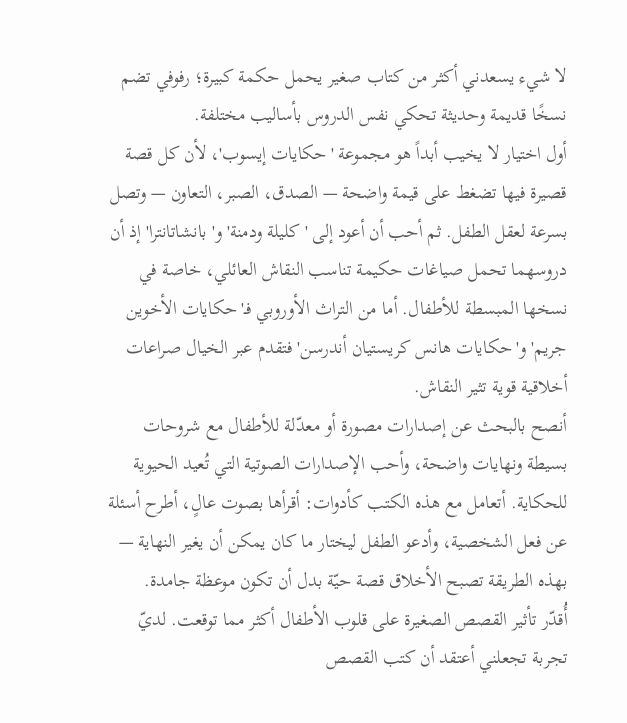لا شيء يسعدني أكثر من كتاب صغير يحمل حكمة كبيرة؛ رفوفي تضم نسخًا قديمة وحديثة تحكي نفس الدروس بأساليب مختلفة.
أول اختيار لا يخيب أبداً هو مجموعة 'حكايات إيسوب'، لأن كل قصة قصيرة فيها تضغط على قيمة واضحة — الصدق، الصبر، التعاون — وتصل بسرعة لعقل الطفل. ثم أحب أن أعود إلى 'كليلة ودمنة' و'بانشاتانترا' إذ أن دروسهما تحمل صياغات حكيمة تناسب النقاش العائلي، خاصة في نسخها المبسطة للأطفال. أما من التراث الأوروبي فـ'حكايات الأخوين جريم' و'حكايات هانس كريستيان أندرسن' فتقدم عبر الخيال صراعات أخلاقية قوية تثير النقاش.
أنصح بالبحث عن إصدارات مصورة أو معدّلة للأطفال مع شروحات بسيطة ونهايات واضحة، وأحب الإصدارات الصوتية التي تُعيد الحيوية للحكاية. أتعامل مع هذه الكتب كأدوات: أقرأها بصوت عالٍ، أطرح أسئلة عن فعل الشخصية، وأدعو الطفل ليختار ما كان يمكن أن يغير النهاية — بهذه الطريقة تصبح الأخلاق قصة حيّة بدل أن تكون موعظة جامدة.
أُقدّر تأثير القصص الصغيرة على قلوب الأطفال أكثر مما توقعت. لديّ تجربة تجعلني أعتقد أن كتب القصص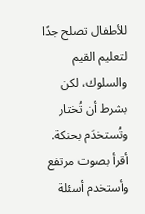للأطفال تصلح جدًا لتعليم القيم والسلوك، لكن بشرط أن تُختار وتُستخدَم بحنكة.
أقرأ بصوت مرتفع وأستخدم أسئلة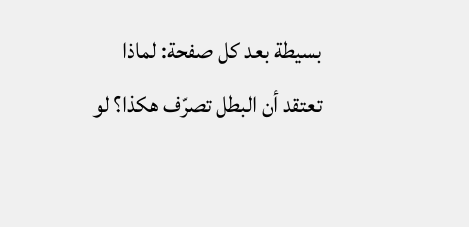بسيطة بعد كل صفحة: لماذا تعتقد أن البطل تصرّف هكذا؟ لو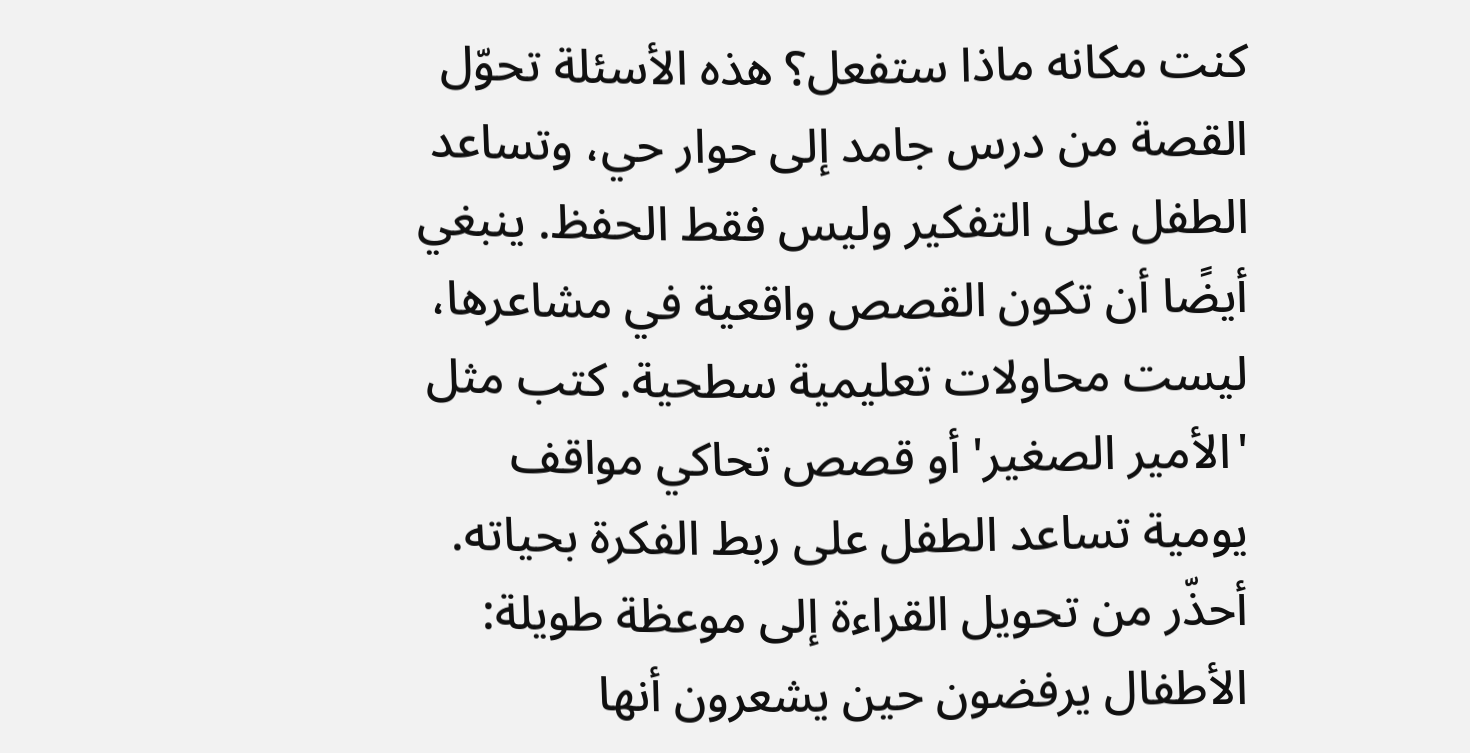كنت مكانه ماذا ستفعل؟ هذه الأسئلة تحوّل القصة من درس جامد إلى حوار حي، وتساعد الطفل على التفكير وليس فقط الحفظ. ينبغي أيضًا أن تكون القصص واقعية في مشاعرها، ليست محاولات تعليمية سطحية. كتب مثل 'الأمير الصغير' أو قصص تحاكي مواقف يومية تساعد الطفل على ربط الفكرة بحياته.
أحذّر من تحويل القراءة إلى موعظة طويلة: الأطفال يرفضون حين يشعرون أنها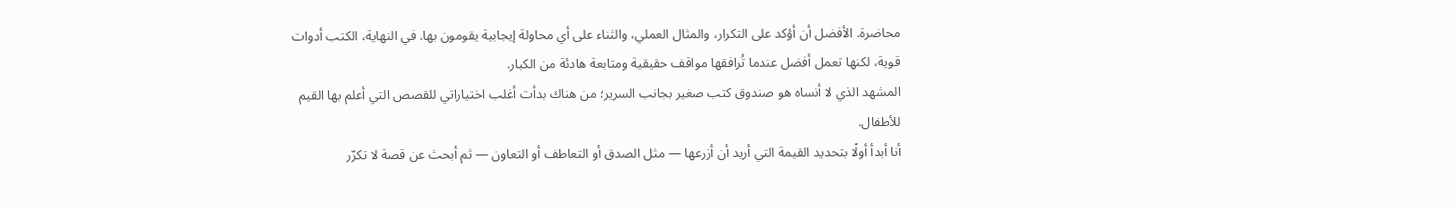محاضرة. الأفضل أن أؤكد على التكرار، والمثال العملي، والثناء على أي محاولة إيجابية يقومون بها. في النهاية، الكتب أدوات قوية، لكنها تعمل أفضل عندما تُرافقها مواقف حقيقية ومتابعة هادئة من الكبار.
المشهد الذي لا أنساه هو صندوق كتب صغير بجانب السرير؛ من هناك بدأت أغلب اختياراتي للقصص التي أعلم بها القيم للأطفال.
أنا أبدأ أولًا بتحديد القيمة التي أريد أن أزرعها — مثل الصدق أو التعاطف أو التعاون — ثم أبحث عن قصة لا تكرّر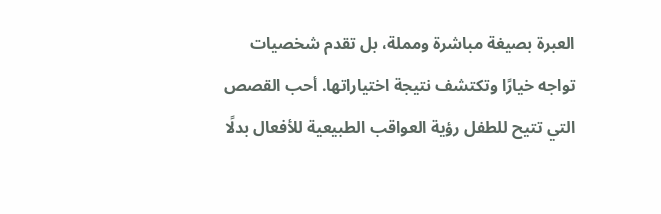العبرة بصيغة مباشرة ومملة، بل تقدم شخصيات تواجه خيارًا وتكتشف نتيجة اختياراتها. أحب القصص التي تتيح للطفل رؤية العواقب الطبيعية للأفعال بدلًا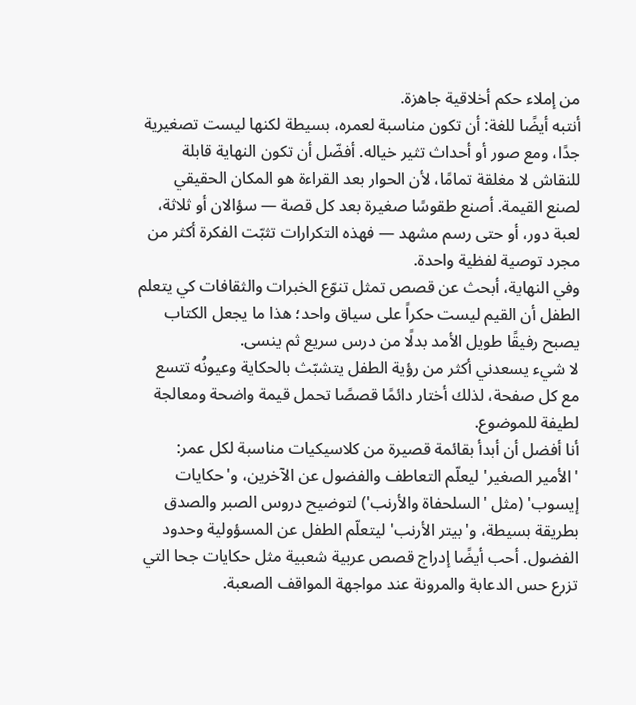من إملاء حكم أخلاقية جاهزة.
أنتبه أيضًا للغة: أن تكون مناسبة لعمره، بسيطة لكنها ليست تصغيرية جدًا، ومع صور أو أحداث تثير خياله. أفضّل أن تكون النهاية قابلة للنقاش لا مغلقة تمامًا، لأن الحوار بعد القراءة هو المكان الحقيقي لصنع القيمة. أصنع طقوسًا صغيرة بعد كل قصة — سؤالان أو ثلاثة، لعبة دور، أو حتى رسم مشهد — فهذه التكرارات تثبّت الفكرة أكثر من مجرد توصية لفظية واحدة.
وفي النهاية، أبحث عن قصص تمثل تنوّع الخبرات والثقافات كي يتعلم الطفل أن القيم ليست حكراً على سياق واحد؛ هذا ما يجعل الكتاب يصبح رفيقًا طويل الأمد بدلًا من درس سريع ثم ينسى.
لا شيء يسعدني أكثر من رؤية الطفل يتشبّث بالحكاية وعيونُه تتسع مع كل صفحة، لذلك أختار دائمًا قصصًا تحمل قيمة واضحة ومعالجة لطيفة للموضوع.
أنا أفضل أن أبدأ بقائمة قصيرة من كلاسيكيات مناسبة لكل عمر: 'الأمير الصغير' ليعلّم التعاطف والفضول عن الآخرين، و'حكايات إيسوب' (مثل 'السلحفاة والأرنب') لتوضيح دروس الصبر والصدق بطريقة بسيطة، و'بيتر الأرنب' ليتعلّم الطفل عن المسؤولية وحدود الفضول. أحب أيضًا إدراج قصص عربية شعبية مثل حكايات جحا التي تزرع حس الدعابة والمرونة عند مواجهة المواقف الصعبة.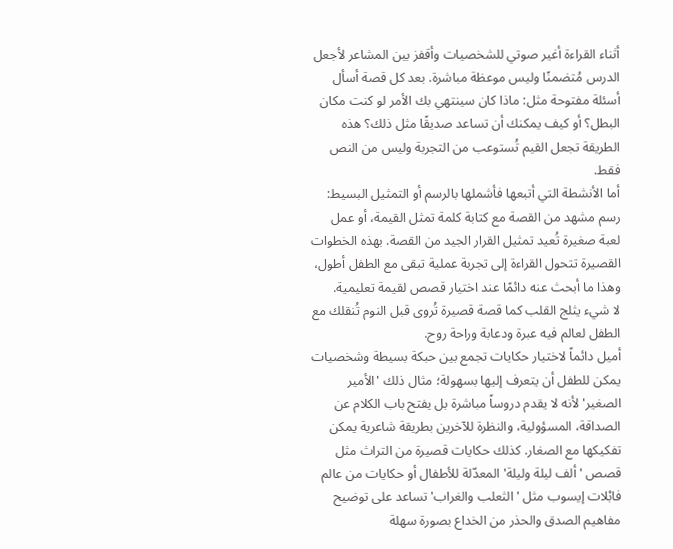أثناء القراءة أغير صوتي للشخصيات وأقفز بين المشاعر لأجعل الدرس مُتضمنًا وليس موعظة مباشرة. بعد كل قصة أسأل أسئلة مفتوحة مثل: ماذا كان سينتهي بك الأمر لو كنت مكان البطل؟ أو كيف يمكنك أن تساعد صديقًا مثل ذلك؟ هذه الطريقة تجعل القيم تُستوعب من التجربة وليس من النص فقط.
أما الأنشطة التي أتبعها فأشملها بالرسم أو التمثيل البسيط: رسم مشهد من القصة مع كتابة كلمة تمثل القيمة، أو عمل لعبة صغيرة تُعيد تمثيل القرار الجيد من القصة. بهذه الخطوات القصيرة تتحول القراءة إلى تجربة عملية تبقى مع الطفل أطول، وهذا ما أبحث عنه دائمًا عند اختيار قصص لقيمة تعليمية.
لا شيء يثلج القلب كما قصة قصيرة تُروى قبل النوم تُنقلك مع الطفل لعالم فيه عبرة ودعابة وراحة روح.
أميل دائماً لاختيار حكايات تجمع بين حبكة بسيطة وشخصيات يمكن للطفل أن يتعرف إليها بسهولة؛ مثال ذلك 'الأمير الصغير' لأنه لا يقدم دروساً مباشرة بل يفتح باب الكلام عن الصداقة، المسؤولية، والنظرة للآخرين بطريقة شاعرية يمكن تفكيكها مع الصغار. كذلك حكايات قصيرة من التراث مثل قصص 'ألف ليلة وليلة' المعدّلة للأطفال أو حكايات من عالم فابْلات إيسوب مثل 'الثعلب والغراب' تساعد على توضيح مفاهيم الصدق والحذر من الخداع بصورة سهلة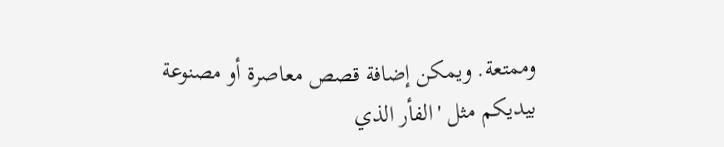وممتعة. ويمكن إضافة قصص معاصرة أو مصنوعة بيديكم مثل 'الفأر الذي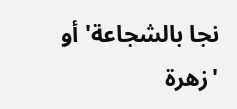نجا بالشجاعة' أو 'زهرة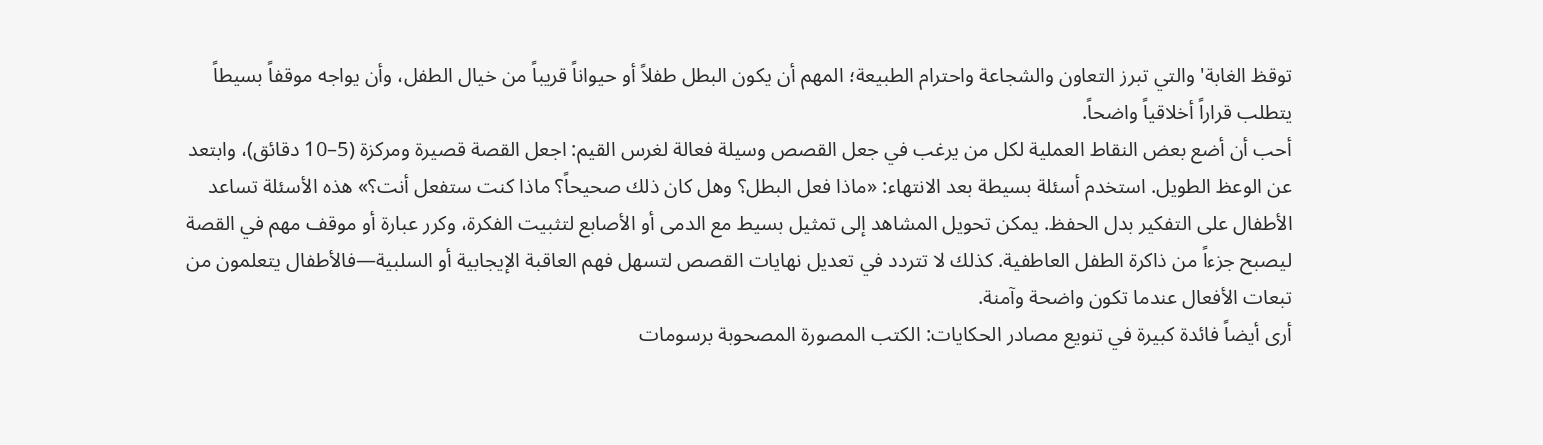توقظ الغابة' والتي تبرز التعاون والشجاعة واحترام الطبيعة؛ المهم أن يكون البطل طفلاً أو حيواناً قريباً من خيال الطفل، وأن يواجه موقفاً بسيطاً يتطلب قراراً أخلاقياً واضحاً.
أحب أن أضع بعض النقاط العملية لكل من يرغب في جعل القصص وسيلة فعالة لغرس القيم: اجعل القصة قصيرة ومركزة (5–10 دقائق)، وابتعد عن الوعظ الطويل. استخدم أسئلة بسيطة بعد الانتهاء: «ماذا فعل البطل؟ وهل كان ذلك صحيحاً؟ ماذا كنت ستفعل أنت؟» هذه الأسئلة تساعد الأطفال على التفكير بدل الحفظ. يمكن تحويل المشاهد إلى تمثيل بسيط مع الدمى أو الأصابع لتثبيت الفكرة، وكرر عبارة أو موقف مهم في القصة ليصبح جزءاً من ذاكرة الطفل العاطفية. كذلك لا تتردد في تعديل نهايات القصص لتسهل فهم العاقبة الإيجابية أو السلبية—فالأطفال يتعلمون من تبعات الأفعال عندما تكون واضحة وآمنة.
أرى أيضاً فائدة كبيرة في تنويع مصادر الحكايات: الكتب المصورة المصحوبة برسومات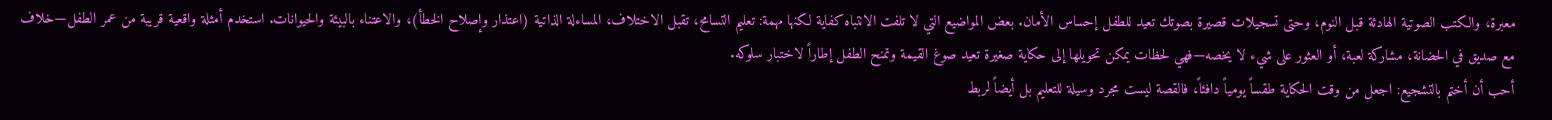معبرة، والكتب الصوتية الهادئة قبل النوم، وحتى تسجيلات قصيرة بصوتك تعيد للطفل إحساس الأمان. بعض المواضيع التي لا تلفت الانتباه كفاية لكنها مهمة: تعليم التسامح، تقبل الاختلاف، المساءلة الذاتية (اعتذار وإصلاح الخطأ)، والاعتناء بالبيئة والحيوانات. استخدم أمثلة واقعية قريبة من عمر الطفل—خلاف مع صديق في الحضانة، مشاركة لعبة، أو العثور على شيء لا يخصه—فهي لحظات يمكن تحويلها إلى حكاية صغيرة تعيد صوغ القيمة وتمنح الطفل إطاراً لاختبار سلوكه.
أحب أن أختم بالتشجيع: اجعل من وقت الحكاية طقساً يومياً دافئاً، فالقصة ليست مجرد وسيلة للتعليم بل أيضاً لربط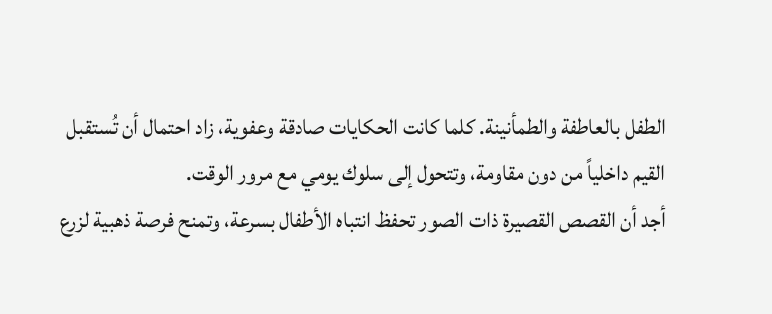الطفل بالعاطفة والطمأنينة. كلما كانت الحكايات صادقة وعفوية، زاد احتمال أن تُستقبل القيم داخلياً من دون مقاومة، وتتحول إلى سلوك يومي مع مرور الوقت.
أجد أن القصص القصيرة ذات الصور تحفظ انتباه الأطفال بسرعة، وتمنح فرصة ذهبية لزرع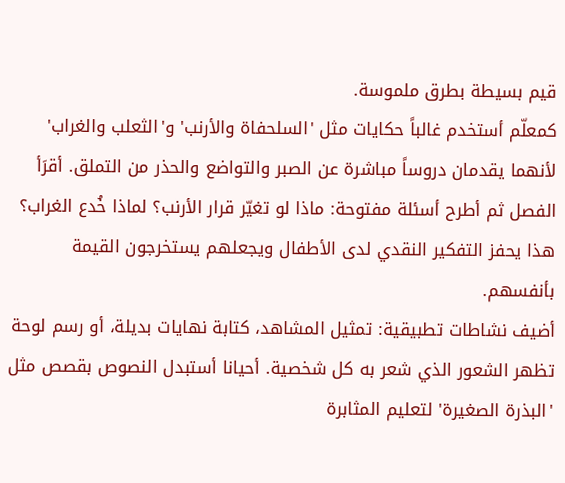قيم بسيطة بطرق ملموسة.
كمعلّم أستخدم غالباً حكايات مثل 'السلحفاة والأرنب' و'الثعلب والغراب' لأنهما يقدمان دروساً مباشرة عن الصبر والتواضع والحذر من التملق. أقرَأ الفصل ثم أطرح أسئلة مفتوحة: ماذا لو تغيّر قرار الأرنب؟ لماذا خُدع الغراب؟ هذا يحفز التفكير النقدي لدى الأطفال ويجعلهم يستخرجون القيمة بأنفسهم.
أضيف نشاطات تطبيقية: تمثيل المشاهد، كتابة نهايات بديلة، أو رسم لوحة تظهر الشعور الذي شعر به كل شخصية. أحيانا أستبدل النصوص بقصص مثل 'البذرة الصغيرة' لتعليم المثابرة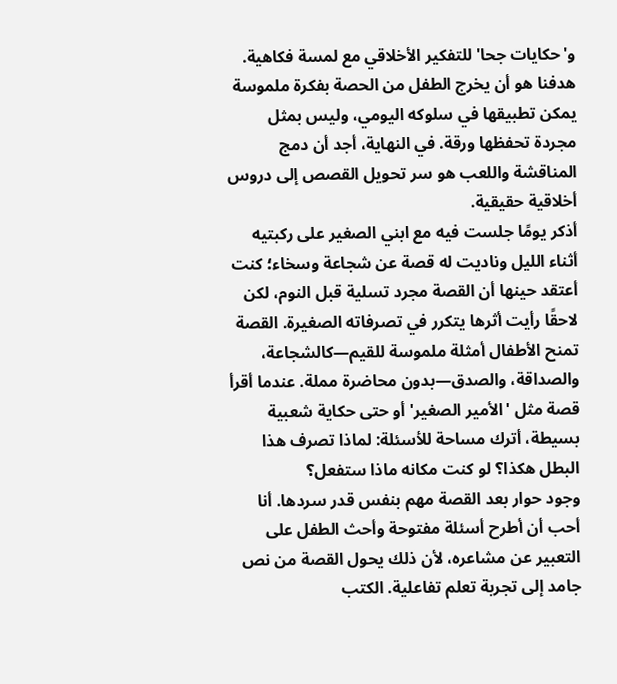و'حكايات جحا' للتفكير الأخلاقي مع لمسة فكاهية. هدفنا هو أن يخرج الطفل من الحصة بفكرة ملموسة يمكن تطبيقها في سلوكه اليومي، وليس بمثل مجردة تحفظها ورقة. في النهاية، أجد أن دمج المناقشة واللعب هو سر تحويل القصص إلى دروس أخلاقية حقيقية.
أذكر يومًا جلست فيه مع ابني الصغير على ركبتيه أثناء الليل وناديت له قصة عن شجاعة وسخاء؛ كنت أعتقد حينها أن القصة مجرد تسلية قبل النوم، لكن لاحقًا رأيت أثرها يتكرر في تصرفاته الصغيرة. القصة تمنح الأطفال أمثلة ملموسة للقيم—كالشجاعة، والصداقة، والصدق—بدون محاضرة مملة. عندما أقرأ قصة مثل 'الأمير الصغير' أو حتى حكاية شعبية بسيطة، أترك مساحة للأسئلة: لماذا تصرف هذا البطل هكذا؟ لو كنت مكانه ماذا ستفعل؟
وجود حوار بعد القصة مهم بنفس قدر سردها. أنا أحب أن أطرح أسئلة مفتوحة وأحث الطفل على التعبير عن مشاعره، لأن ذلك يحول القصة من نص جامد إلى تجربة تعلم تفاعلية. الكتب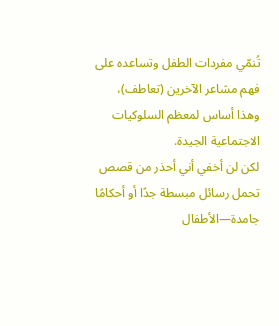تُنمّي مفردات الطفل وتساعده على فهم مشاعر الآخرين (تعاطف)، وهذا أساس لمعظم السلوكيات الاجتماعية الجيدة.
لكن لن أخفي أني أحذر من قصص تحمل رسائل مبسطة جدًا أو أحكامًا جامدة—الأطفال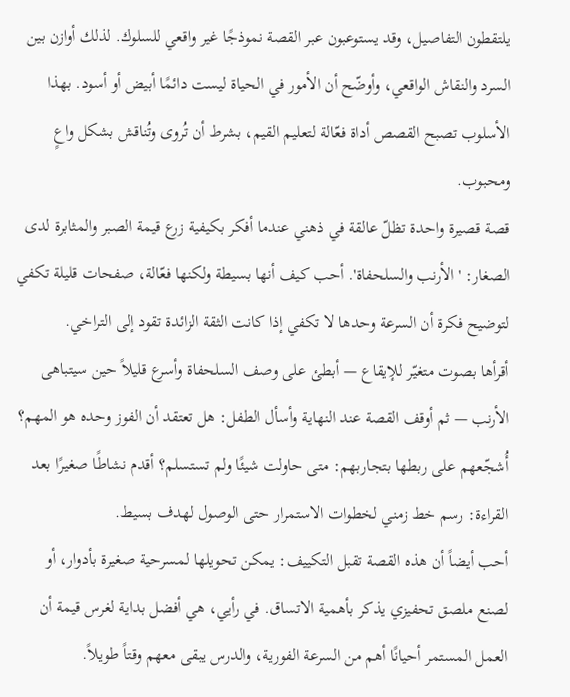يلتقطون التفاصيل، وقد يستوعبون عبر القصة نموذجًا غير واقعي للسلوك. لذلك أوازن بين السرد والنقاش الواقعي، وأوضّح أن الأمور في الحياة ليست دائمًا أبيض أو أسود. بهذا الأسلوب تصبح القصص أداة فعّالة لتعليم القيم، بشرط أن تُروى وتُناقش بشكل واعٍ ومحبوب.
قصة قصيرة واحدة تظلّ عالقة في ذهني عندما أفكر بكيفية زرع قيمة الصبر والمثابرة لدى الصغار: 'الأرنب والسلحفاة'. أحب كيف أنها بسيطة ولكنها فعّالة، صفحات قليلة تكفي لتوضيح فكرة أن السرعة وحدها لا تكفي إذا كانت الثقة الزائدة تقود إلى التراخي.
أقرأها بصوت متغيّر للإيقاع — أبطئ على وصف السلحفاة وأسرع قليلاً حين سيتباهى الأرنب — ثم أوقف القصة عند النهاية وأسأل الطفل: هل تعتقد أن الفوز وحده هو المهم؟ أُشجّعهم على ربطها بتجاربهم: متى حاولت شيئًا ولم تستسلم؟ أقدم نشاطًا صغيرًا بعد القراءة: رسم خط زمني لخطوات الاستمرار حتى الوصول لهدف بسيط.
أحب أيضاً أن هذه القصة تقبل التكييف: يمكن تحويلها لمسرحية صغيرة بأدوار، أو لصنع ملصق تحفيزي يذكر بأهمية الاتساق. في رأيي، هي أفضل بداية لغرس قيمة أن العمل المستمر أحيانًا أهم من السرعة الفورية، والدرس يبقى معهم وقتاً طويلاً.